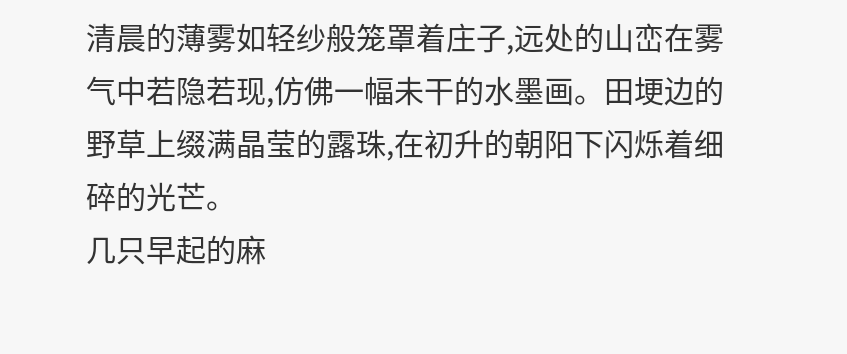清晨的薄雾如轻纱般笼罩着庄子,远处的山峦在雾气中若隐若现,仿佛一幅未干的水墨画。田埂边的野草上缀满晶莹的露珠,在初升的朝阳下闪烁着细碎的光芒。
几只早起的麻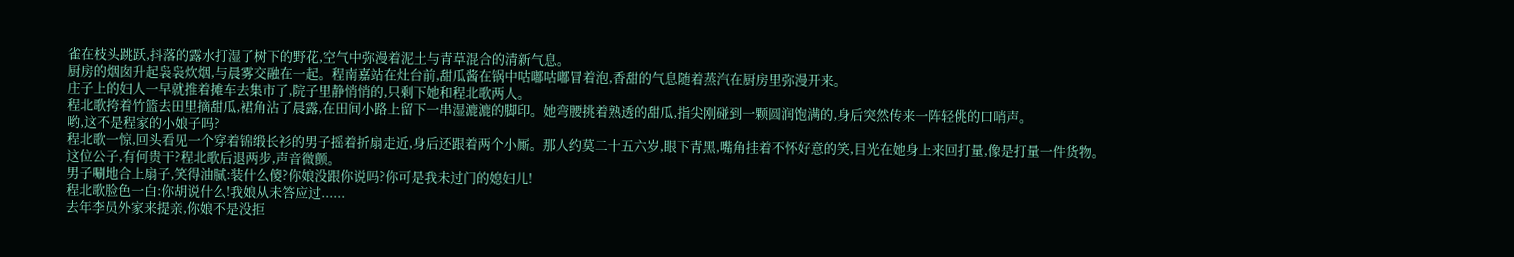雀在枝头跳跃,抖落的露水打湿了树下的野花,空气中弥漫着泥土与青草混合的清新气息。
厨房的烟囱升起袅袅炊烟,与晨雾交融在一起。程南嘉站在灶台前,甜瓜酱在锅中咕嘟咕嘟冒着泡,香甜的气息随着蒸汽在厨房里弥漫开来。
庄子上的妇人一早就推着摊车去集市了,院子里静悄悄的,只剩下她和程北歌两人。
程北歌挎着竹篮去田里摘甜瓜,裙角沾了晨露,在田间小路上留下一串湿漉漉的脚印。她弯腰挑着熟透的甜瓜,指尖刚碰到一颗圆润饱满的,身后突然传来一阵轻佻的口哨声。
哟,这不是程家的小娘子吗?
程北歌一惊,回头看见一个穿着锦缎长衫的男子摇着折扇走近,身后还跟着两个小厮。那人约莫二十五六岁,眼下青黑,嘴角挂着不怀好意的笑,目光在她身上来回打量,像是打量一件货物。
这位公子,有何贵干?程北歌后退两步,声音微颤。
男子唰地合上扇子,笑得油腻:装什么傻?你娘没跟你说吗?你可是我未过门的媳妇儿!
程北歌脸色一白:你胡说什么!我娘从未答应过......
去年李员外家来提亲,你娘不是没拒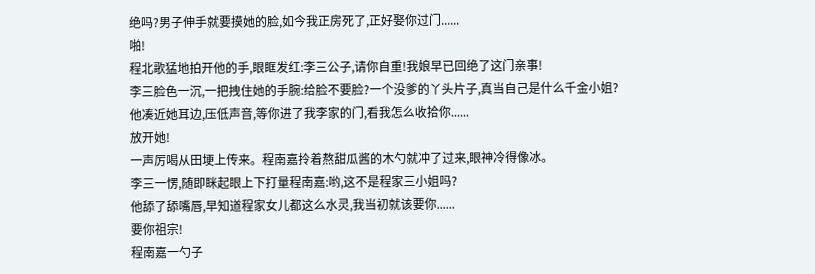绝吗?男子伸手就要摸她的脸,如今我正房死了,正好娶你过门......
啪!
程北歌猛地拍开他的手,眼眶发红:李三公子,请你自重!我娘早已回绝了这门亲事!
李三脸色一沉,一把拽住她的手腕:给脸不要脸?一个没爹的丫头片子,真当自己是什么千金小姐?
他凑近她耳边,压低声音,等你进了我李家的门,看我怎么收拾你......
放开她!
一声厉喝从田埂上传来。程南嘉拎着熬甜瓜酱的木勺就冲了过来,眼神冷得像冰。
李三一愣,随即眯起眼上下打量程南嘉:哟,这不是程家三小姐吗?
他舔了舔嘴唇,早知道程家女儿都这么水灵,我当初就该要你......
要你祖宗!
程南嘉一勺子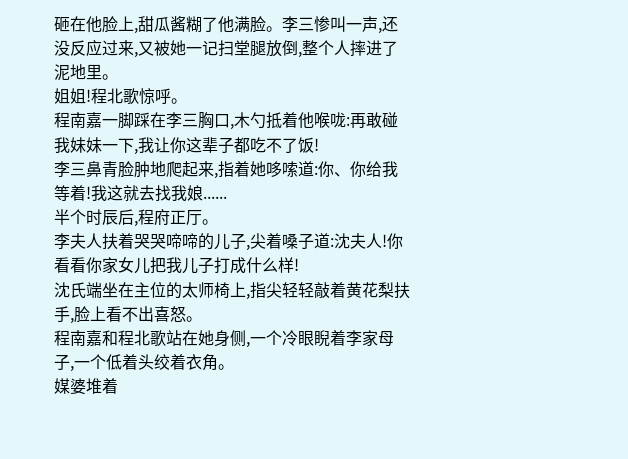砸在他脸上,甜瓜酱糊了他满脸。李三惨叫一声,还没反应过来,又被她一记扫堂腿放倒,整个人摔进了泥地里。
姐姐!程北歌惊呼。
程南嘉一脚踩在李三胸口,木勺抵着他喉咙:再敢碰我妹妹一下,我让你这辈子都吃不了饭!
李三鼻青脸肿地爬起来,指着她哆嗦道:你、你给我等着!我这就去找我娘......
半个时辰后,程府正厅。
李夫人扶着哭哭啼啼的儿子,尖着嗓子道:沈夫人!你看看你家女儿把我儿子打成什么样!
沈氏端坐在主位的太师椅上,指尖轻轻敲着黄花梨扶手,脸上看不出喜怒。
程南嘉和程北歌站在她身侧,一个冷眼睨着李家母子,一个低着头绞着衣角。
媒婆堆着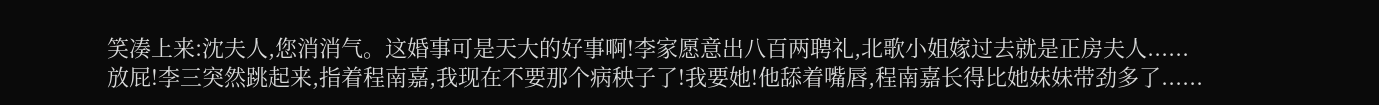笑凑上来:沈夫人,您消消气。这婚事可是天大的好事啊!李家愿意出八百两聘礼,北歌小姐嫁过去就是正房夫人......
放屁!李三突然跳起来,指着程南嘉,我现在不要那个病秧子了!我要她!他舔着嘴唇,程南嘉长得比她妹妹带劲多了......